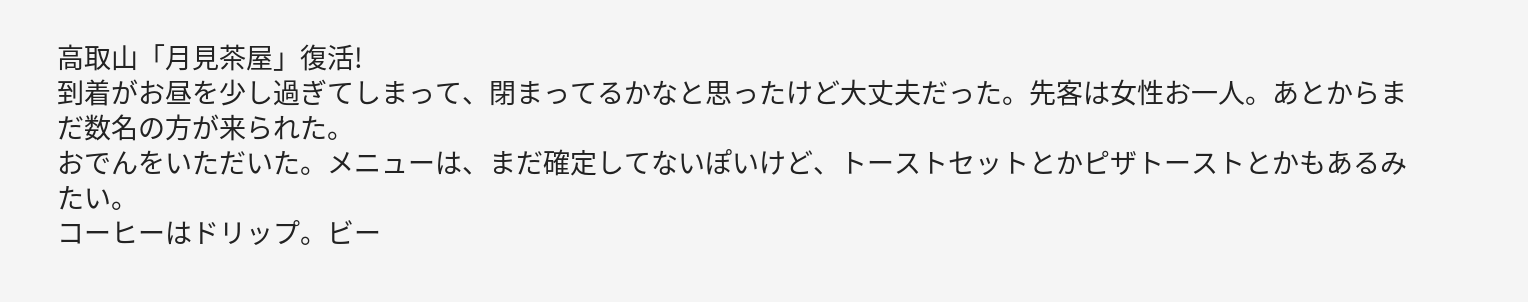高取山「月見茶屋」復活!
到着がお昼を少し過ぎてしまって、閉まってるかなと思ったけど大丈夫だった。先客は女性お一人。あとからまだ数名の方が来られた。
おでんをいただいた。メニューは、まだ確定してないぽいけど、トーストセットとかピザトーストとかもあるみたい。
コーヒーはドリップ。ビー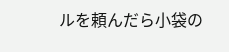ルを頼んだら小袋の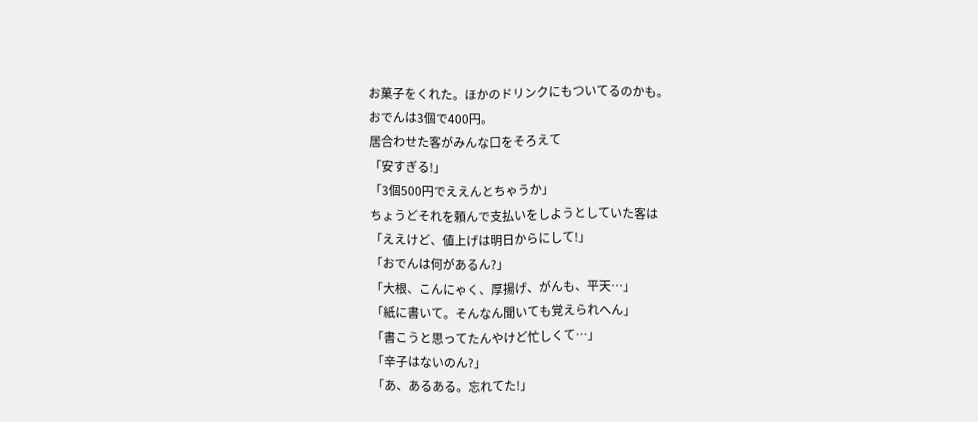お菓子をくれた。ほかのドリンクにもついてるのかも。
おでんは3個で400円。
居合わせた客がみんな口をそろえて
「安すぎる!」
「3個500円でええんとちゃうか」
ちょうどそれを頼んで支払いをしようとしていた客は
「ええけど、値上げは明日からにして!」
「おでんは何があるん?」
「大根、こんにゃく、厚揚げ、がんも、平天…」
「紙に書いて。そんなん聞いても覚えられへん」
「書こうと思ってたんやけど忙しくて…」
「辛子はないのん?」
「あ、あるある。忘れてた!」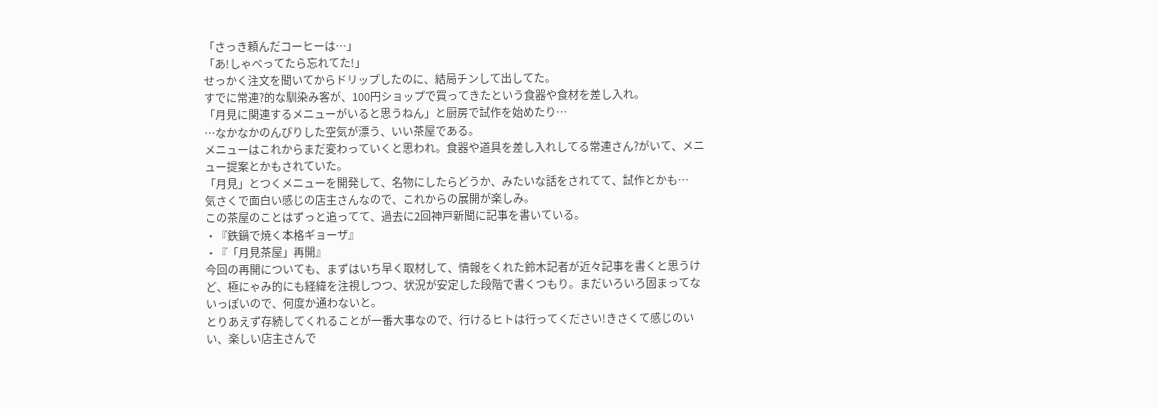「さっき頼んだコーヒーは…」
「あ!しゃべってたら忘れてた!」
せっかく注文を聞いてからドリップしたのに、結局チンして出してた。
すでに常連?的な馴染み客が、100円ショップで買ってきたという食器や食材を差し入れ。
「月見に関連するメニューがいると思うねん」と厨房で試作を始めたり…
…なかなかのんびりした空気が漂う、いい茶屋である。
メニューはこれからまだ変わっていくと思われ。食器や道具を差し入れしてる常連さん?がいて、メニュー提案とかもされていた。
「月見」とつくメニューを開発して、名物にしたらどうか、みたいな話をされてて、試作とかも…
気さくで面白い感じの店主さんなので、これからの展開が楽しみ。
この茶屋のことはずっと追ってて、過去に2回神戸新聞に記事を書いている。
・『鉄鍋で焼く本格ギョーザ』
・『「月見茶屋」再開』
今回の再開についても、まずはいち早く取材して、情報をくれた鈴木記者が近々記事を書くと思うけど、極にゃみ的にも経緯を注視しつつ、状況が安定した段階で書くつもり。まだいろいろ固まってないっぽいので、何度か通わないと。
とりあえず存続してくれることが一番大事なので、行けるヒトは行ってください!きさくて感じのいい、楽しい店主さんで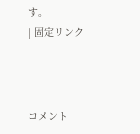す。
| 固定リンク



コメント